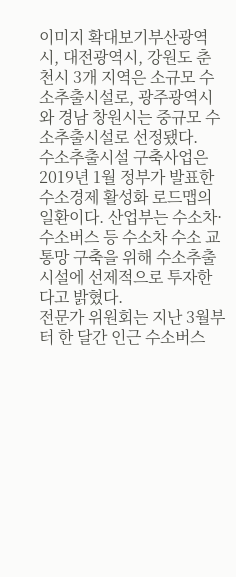이미지 확대보기부산광역시, 대전광역시, 강원도 춘천시 3개 지역은 소규모 수소추출시설로, 광주광역시와 경남 창원시는 중규모 수소추출시설로 선정됐다.
수소추출시설 구축사업은 2019년 1월 정부가 발표한 수소경제 활성화 로드맵의 일환이다. 산업부는 수소차·수소버스 등 수소차 수소 교통망 구축을 위해 수소추출시설에 선제적으로 투자한다고 밝혔다.
전문가 위원회는 지난 3월부터 한 달간 인근 수소버스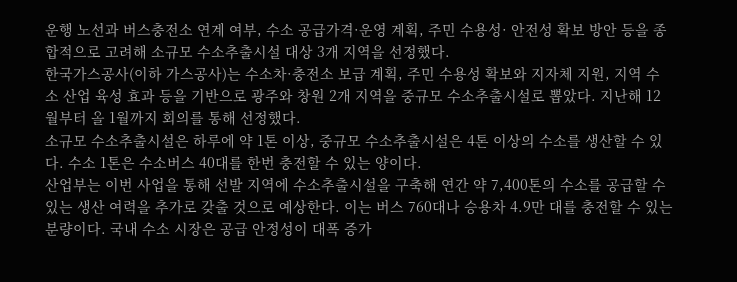운행 노선과 버스충전소 연계 여부, 수소 공급가격·운영 계획, 주민 수용성· 안전성 확보 방안 등을 종합적으로 고려해 소규모 수소추출시설 대상 3개 지역을 선정했다.
한국가스공사(이하 가스공사)는 수소차·충전소 보급 계획, 주민 수용성 확보와 지자체 지원, 지역 수소 산업 육성 효과 등을 기반으로 광주와 창원 2개 지역을 중규모 수소추출시설로 뽑았다. 지난해 12월부터 올 1월까지 회의를 통해 선정했다.
소규모 수소추출시설은 하루에 약 1톤 이상, 중규모 수소추출시설은 4톤 이상의 수소를 생산할 수 있다. 수소 1톤은 수소버스 40대를 한번 충전할 수 있는 양이다.
산업부는 이번 사업을 통해 선발 지역에 수소추출시설을 구축해 연간 약 7,400톤의 수소를 공급할 수 있는 생산 여력을 추가로 갖출 것으로 예상한다. 이는 버스 760대나 승용차 4.9만 대를 충전할 수 있는 분량이다. 국내 수소 시장은 공급 안정성이 대폭 증가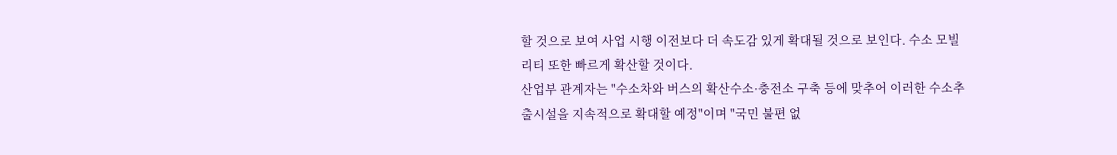할 것으로 보여 사업 시행 이전보다 더 속도감 있게 확대될 것으로 보인다. 수소 모빌리티 또한 빠르게 확산할 것이다.
산업부 관계자는 "수소차와 버스의 확산수소·충전소 구축 등에 맞추어 이러한 수소추출시설을 지속적으로 확대할 예정"이며 "국민 불편 없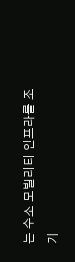는 수소 모빌리티 인프라를 조기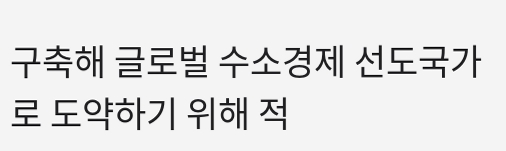구축해 글로벌 수소경제 선도국가로 도약하기 위해 적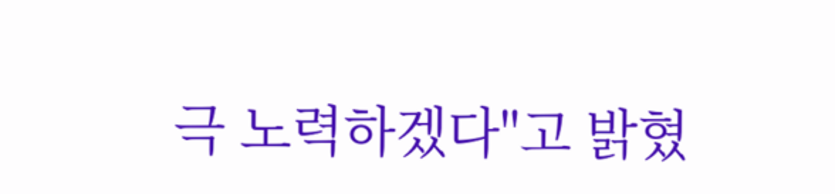극 노력하겠다"고 밝혔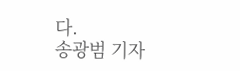다.
송광범 기자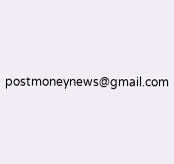postmoneynews@gmail.com